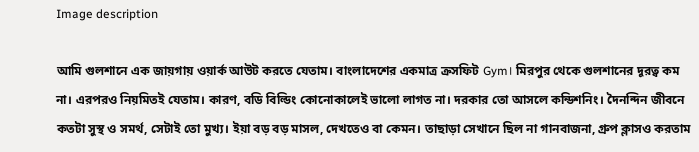Image description

আমি গুলশানে এক জায়গায় ওয়ার্ক আউট করতে যেতাম। বাংলাদেশের একমাত্র ক্রসফিট Gym। মিরপুর থেকে গুলশানের দূরত্ব কম না। এরপরও নিয়মিতই যেতাম। কারণ, বডি বিল্ডিং কোনোকালেই ভালো লাগত না। দরকার তো আসলে কন্ডিশনিং। দৈনন্দিন জীবনে কতটা সুস্থ ও সমর্থ, সেটাই তো মুখ্য। ইয়া বড় বড় মাসল, দেখতেও বা কেমন। তাছাড়া সেখানে ছিল না গানবাজনা, গ্রুপ ক্লাসও করতাম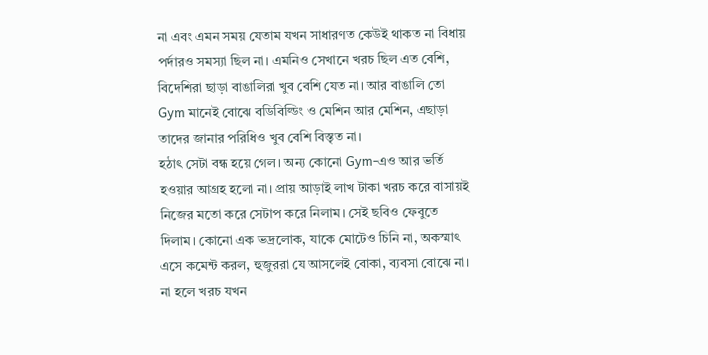না এবং এমন সময় যেতাম যখন সাধারণত কেউই থাকত না বিধায় পর্দারও সমস্যা ছিল না। এমনিও সেখানে খরচ ছিল এত বেশি, বিদেশিরা ছাড়া বাঙালিরা খুব বেশি যেত না। আর বাঙালি তো Gym মানেই বোঝে বডিবিল্ডিং ও মেশিন আর মেশিন, এছাড়া তাদের জানার পরিধিও খুব বেশি বিস্তৃত না।
হঠাৎ সেটা বন্ধ হয়ে গেল। অন্য কোনো Gym-এও আর ভর্তি হওয়ার আগ্রহ হলো না। প্রায় আড়াই লাখ টাকা খরচ করে বাসায়ই নিজের মতো করে সেটাপ করে নিলাম। সেই ছবিও ফেবুতে দিলাম। কোনো এক ভদ্রলোক, যাকে মোটেও চিনি না, অকস্মাৎ এসে কমেন্ট করল, হুজুররা যে আসলেই বোকা, ব্যবসা বোঝে না। না হলে খরচ যখন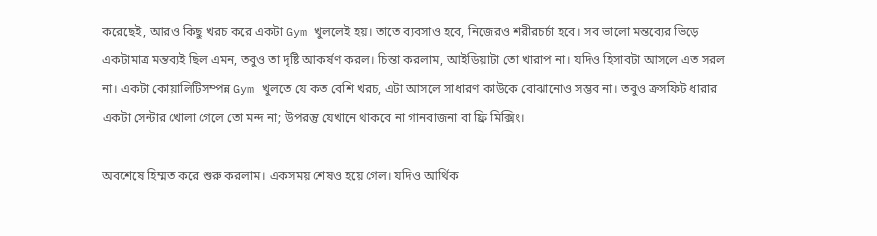করেছেই, আরও কিছু খরচ করে একটা Gym খুললেই হয়। তাতে ব্যবসাও হবে, নিজেরও শরীরচর্চা হবে। সব ভালো মন্তব্যের ভিড়ে একটামাত্র মন্তব্যই ছিল এমন, তবুও তা দৃষ্টি আকর্ষণ করল। চিন্তা করলাম, আইডিয়াটা তো খারাপ না। যদিও হিসাবটা আসলে এত সরল না। একটা কোয়ালিটিসম্পন্ন Gym খুলতে যে কত বেশি খরচ, এটা আসলে সাধারণ কাউকে বোঝানোও সম্ভব না। তবুও ক্রসফিট ধারার একটা সেন্টার খোলা গেলে তো মন্দ না; উপরন্তু যেখানে থাকবে না গানবাজনা বা ফ্রি মিক্সিং।

অবশেষে হিম্মত করে শুরু করলাম। একসময় শেষও হয়ে গেল। যদিও আর্থিক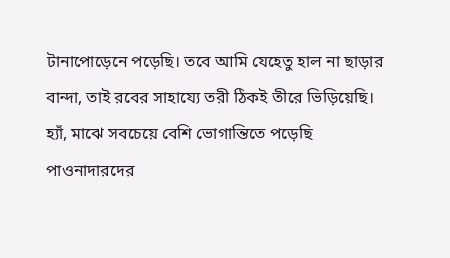টানাপোড়েনে পড়েছি। তবে আমি যেহেতু হাল না ছাড়ার বান্দা, তাই রবের সাহায্যে তরী ঠিকই তীরে ভিড়িয়েছি। হ্যাঁ, মাঝে সবচেয়ে বেশি ভোগান্তিতে পড়েছি পাওনাদারদের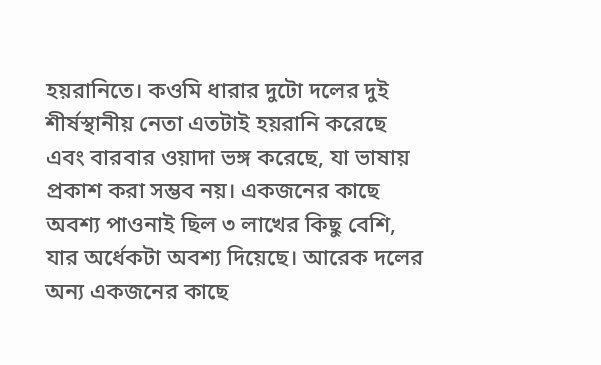হয়রানিতে। কওমি ধারার দুটো দলের দুই শীর্ষস্থানীয় নেতা এতটাই হয়রানি করেছে এবং বারবার ওয়াদা ভঙ্গ করেছে, যা ভাষায় প্রকাশ করা সম্ভব নয়। একজনের কাছে অবশ্য পাওনাই ছিল ৩ লাখের কিছু বেশি, যার অর্ধেকটা অবশ্য দিয়েছে। আরেক দলের অন্য একজনের কাছে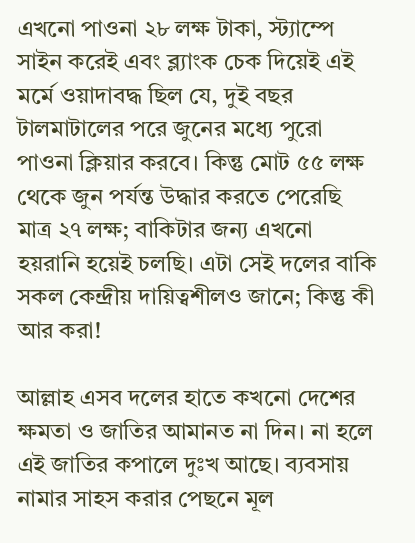এখনো পাওনা ২৮ লক্ষ টাকা, স্ট্যাম্পে সাইন করেই এবং ব্ল্যাংক চেক দিয়েই এই মর্মে ওয়াদাবদ্ধ ছিল যে, দুই বছর টালমাটালের পরে জুনের মধ্যে পুরো পাওনা ক্লিয়ার করবে। কিন্তু মোট ৫৫ লক্ষ থেকে জুন পর্যন্ত উদ্ধার করতে পেরেছি মাত্র ২৭ লক্ষ; বাকিটার জন্য এখনো হয়রানি হয়েই চলছি। এটা সেই দলের বাকি সকল কেন্দ্রীয় দায়িত্বশীলও জানে; কিন্তু কী আর করা!

আল্লাহ এসব দলের হাতে কখনো দেশের ক্ষমতা ও জাতির আমানত না দিন। না হলে এই জাতির কপালে দুঃখ আছে। ব্যবসায় নামার সাহস করার পেছনে মূল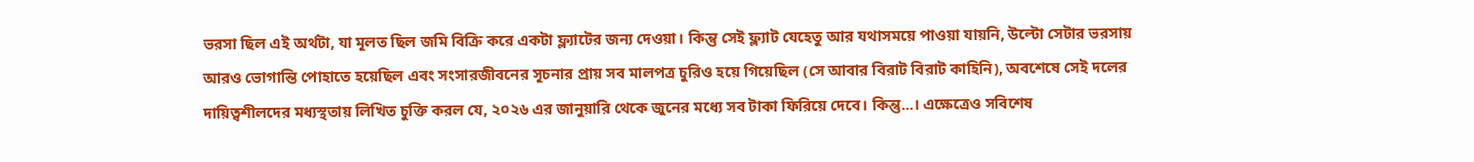ভরসা ছিল এই অর্থটা, যা মূলত ছিল জমি বিক্রি করে একটা ফ্ল্যাটের জন্য দেওয়া। কিন্তু সেই ফ্ল্যাট যেহেতু আর যথাসময়ে পাওয়া যায়নি, উল্টো সেটার ভরসায় আরও ভোগান্তি পোহাতে হয়েছিল এবং সংসারজীবনের সূচনার প্রায় সব মালপত্র চুরিও হয়ে গিয়েছিল (সে আবার বিরাট বিরাট কাহিনি), অবশেষে সেই দলের দায়িত্বশীলদের মধ্যস্থতায় লিখিত চুক্তি করল যে, ২০২৬ এর জানুয়ারি থেকে জুনের মধ্যে সব টাকা ফিরিয়ে দেবে। কিন্তু...। এক্ষেত্রেও সবিশেষ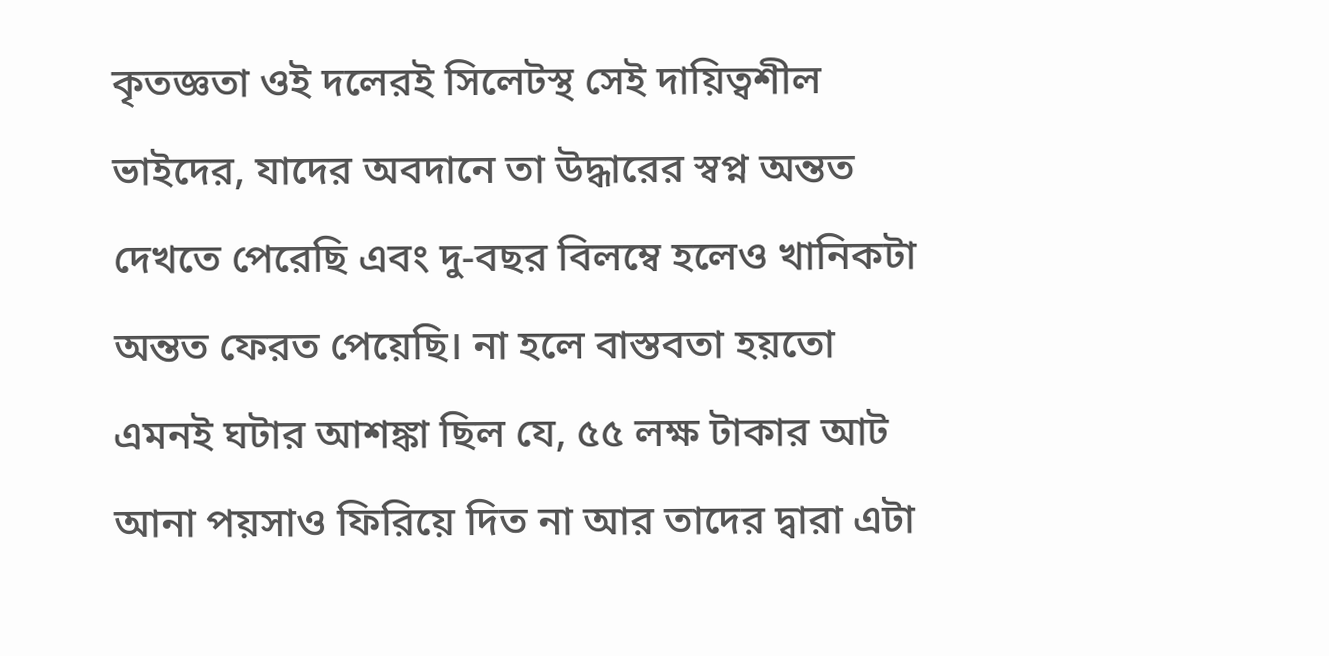কৃতজ্ঞতা ওই দলেরই সিলেটস্থ সেই দায়িত্বশীল ভাইদের, যাদের অবদানে তা উদ্ধারের স্বপ্ন অন্তত দেখতে পেরেছি এবং দু-বছর বিলম্বে হলেও খানিকটা অন্তত ফেরত পেয়েছি। না হলে বাস্তবতা হয়তো এমনই ঘটার আশঙ্কা ছিল যে, ৫৫ লক্ষ টাকার আট আনা পয়সাও ফিরিয়ে দিত না আর তাদের দ্বারা এটা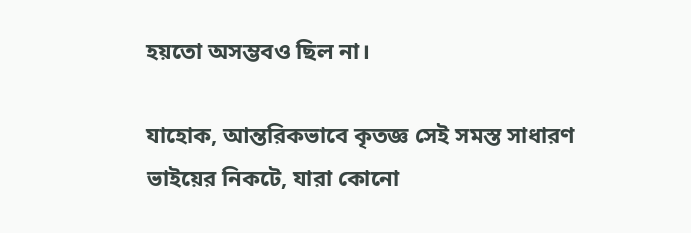হয়তো অসম্ভবও ছিল না।

যাহোক, আন্তরিকভাবে কৃতজ্ঞ সেই সমস্ত সাধারণ ভাইয়ের নিকটে, যারা কোনো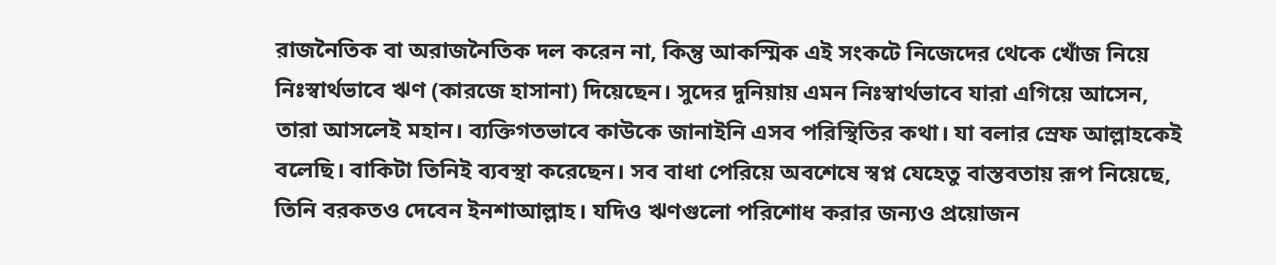রাজনৈতিক বা অরাজনৈতিক দল করেন না, কিন্তু আকস্মিক এই সংকটে নিজেদের থেকে খোঁজ নিয়ে নিঃস্বার্থভাবে ঋণ (কারজে হাসানা) দিয়েছেন। সুদের দুনিয়ায় এমন নিঃস্বার্থভাবে যারা এগিয়ে আসেন, তারা আসলেই মহান। ব্যক্তিগতভাবে কাউকে জানাইনি এসব পরিস্থিতির কথা। যা বলার স্রেফ আল্লাহকেই বলেছি। বাকিটা তিনিই ব্যবস্থা করেছেন। সব বাধা পেরিয়ে অবশেষে স্বপ্ন যেহেতু বাস্তবতায় রূপ নিয়েছে, তিনি বরকতও দেবেন ইনশাআল্লাহ। যদিও ঋণগুলো পরিশোধ করার জন্যও প্রয়োজন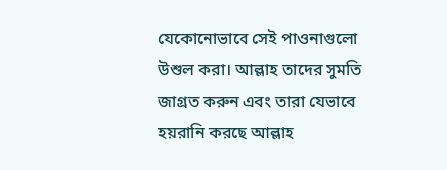যেকোনোভাবে সেই পাওনাগুলো উশুল করা। আল্লাহ তাদের সুমতি জাগ্রত করুন এবং তারা যেভাবে হয়রানি করছে আল্লাহ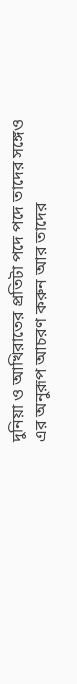দুনিয়া ও আখিরাতের প্রতিটা পদে পদে তাদের সঙ্গেও এর অনুরূপ আচরণ করুন আর তাদের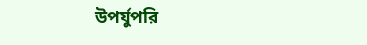উপর্যুপরি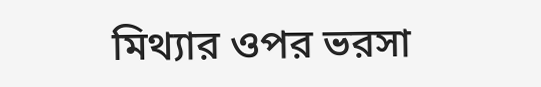মিথ্যার ওপর ভরসা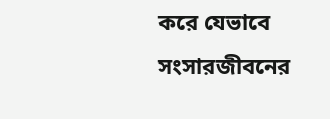করে যেভাবে সংসারজীবনের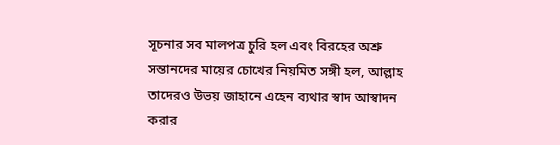সূচনার সব মালপত্র চুরি হল এবং বিরহের অশ্রু সন্তানদের মায়ের চোখের নিয়মিত সঙ্গী হল, আল্লাহ তাদেরও উভয় জাহানে এহেন ব্যথার স্বাদ আস্বাদন করার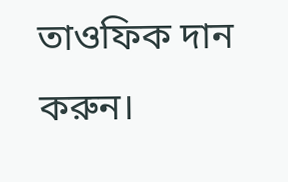তাওফিক দান করুন।